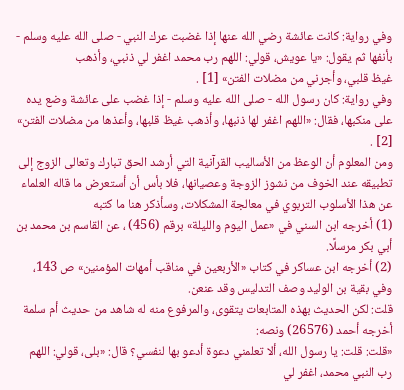وفي رواية: كانت عائشة رضي الله عنها إذا غضبت عرك النبي - صلى الله عليه وسلم - بأنفها ثم يقول: «يا عويش، قولي: اللهم رب محمد اغفر لي ذنبي، وأذهب
غيظ قلبي، وأجرني من مضلات الفتن» [1] .
وفي رواية: كان رسول الله - صلى الله عليه وسلم - إذا غضب على عائشة وضع يده على منكبها، فقال: «اللهم اغفر لها ذنبها، وأذهب غيظ قلبها، وأعذها من مضلات الفتن» [2] .
ومن المعلوم أن الوعظ من الأساليب القرآنية التي أرشد الحق تبارك وتعالى الزوج إلى تطبيقه عند الخوف من نشوز الزوجة وعصيانها، فلا بأس أن أستعرض ما قاله العلماء عن هذا الأسلوب التربوي في معالجة المشكلات، وسأذكر هنا ما كتبه
(1) أخرجه ابن السني في «عمل اليوم والليلة» برقم (456) ، عن القاسم بن محمد بن أبي بكر مرسلًا.
(2) أخرجه ابن عساكر في كتاب «الأربعين في مناقب أمهات المؤمنين» ص 143، وفي بقية بن الوليد وصف التدليس وقد عنعن.
قلت: لكن الحديث بهذه المتابعات يتقوى، والمرفوع منه له شاهد من حديث أم سلمة أخرجه أحمد (26576) ونصه:
«قلت: قلت: يا رسول الله، ألا تعلمني دعوة أدعو بها لنفسي؟ قال: «بلى، قولي: اللهم رب النبي محمد، اغفر لي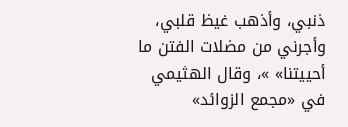ذنبي، وأذهب غيظ قلبي، وأجرني من مضلات الفتن ما أحييتنا» »، وقال الهثيمي في «مجمع الزوائد»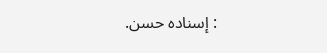: إسناده حسن.